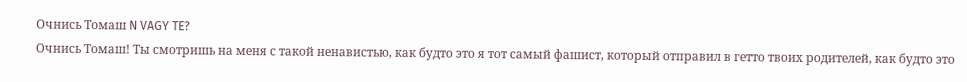Очнись Томаш N VAGY TE?
Очнись Томаш! Ты смотришь на меня с такой ненавистью, как будто это я тот самый фашист, который отправил в гетто твоих родителей, как будто это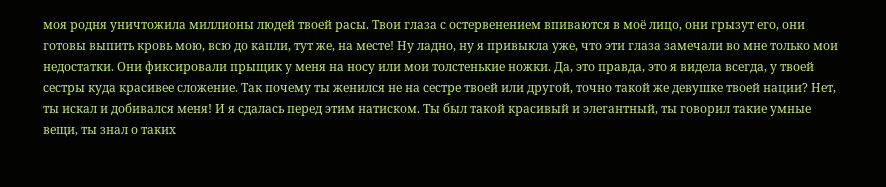моя родня уничтожила миллионы людей твоей расы. Твои глаза с остервенением впиваются в моё лицо, они грызут его, они готовы выпить кровь мою, всю до капли, тут же, на месте! Ну ладно, ну я привыкла уже, что эти глаза замечали во мне только мои недостатки. Они фиксировали прыщик у меня на носу или мои толстенькие ножки. Да, это правда, это я видела всегда, у твоей сестры куда красивее сложение. Так почему ты женился не на сестре твоей или другой, точно такой же девушке твоей нации? Нет, ты искал и добивался меня! И я сдалась перед этим натиском. Ты был тaкой красивый и элегантный, ты говорил такие умные вещи, ты знал о таких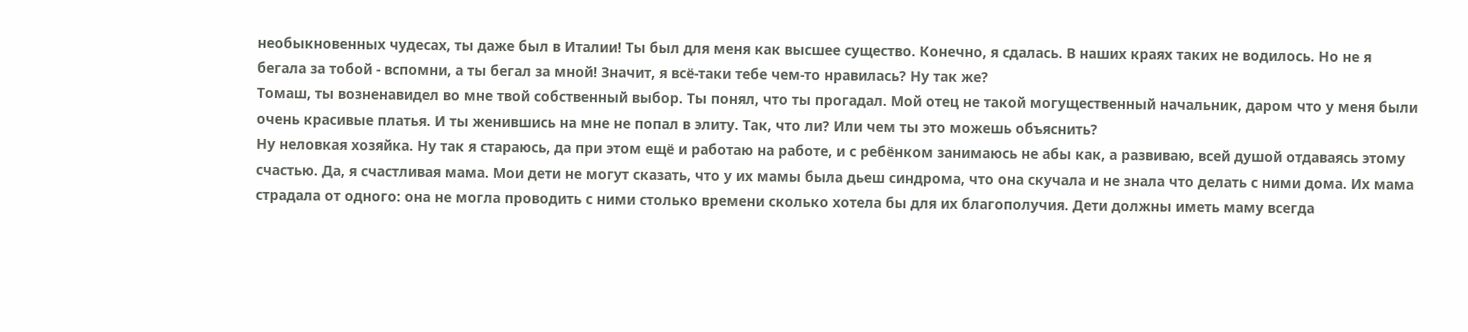необыкновенных чудесах, ты даже был в Италии! Ты был для меня как высшее существо. Конечно, я сдалась. В наших краях таких не водилось. Но не я бегала за тобой - вспомни, а ты бегал за мной! Значит, я всё-таки тебе чем-то нравилась? Ну так же?
Томаш, ты возненавидел во мне твой собственный выбор. Ты понял, что ты прогадал. Мой отец не такой могущественный начальник, даром что у меня были очень красивые платья. И ты женившись на мне не попал в элиту. Так, что ли? Или чем ты это можешь объяснить?
Ну неловкая хозяйка. Ну так я стараюсь, да при этом ещё и работаю на работе, и с ребёнком занимаюсь не абы как, а развиваю, всей душой отдаваясь этому счастью. Да, я счастливая мама. Мои дети не могут сказать, что у их мамы была дьеш синдрома, что она скучала и не знала что делать с ними дома. Их мама страдала от одного: она не могла проводить с ними столько времени сколько хотела бы для их благополучия. Дети должны иметь маму всегда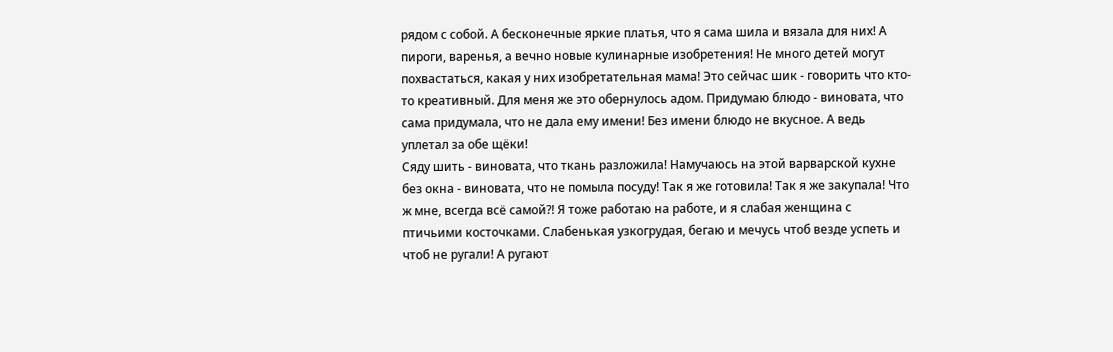рядом с собой. А бесконечные яркие платья, что я сама шила и вязала для них! А пироги, варенья, а вечно новые кулинарные изобретения! Не много детей могут похвастаться, какая у них изобретательная мама! Это сейчас шик - говорить что кто-то креативный. Для меня же это обернулось адом. Придумаю блюдо - виновата, что сама придумала, что не дала ему имени! Без имени блюдо не вкусное. А ведь уплетал за обе щёки!
Сяду шить - виновата, что ткань разложила! Намучаюсь на этой варварской кухне без окна - виновата, что не помыла посуду! Так я же готовила! Так я же закупала! Что ж мне, всегда всё самой?! Я тоже работаю на работе, и я слабая женщина с птичьими косточками. Слабенькая узкогрудая, бегаю и мечусь чтоб везде успеть и чтоб не ругали! А ругают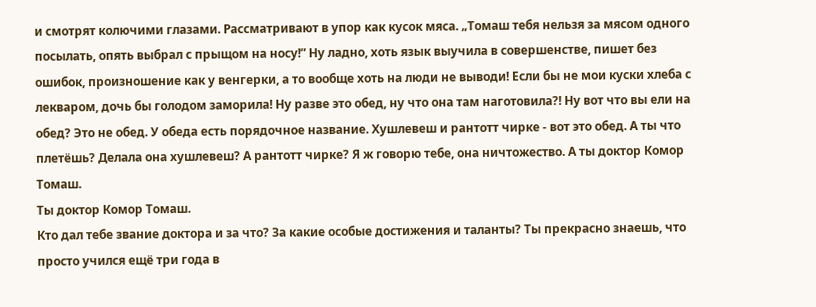и смотрят колючими глазами. Рассматривают в упор как кусок мяса. „Томаш тебя нельзя за мясом одного посылать, опять выбрал с прыщом на носу!” Ну ладно, хоть язык выучила в совершенстве, пишет без ошибок, произношение как у венгерки, а то вообще хоть на люди не выводи! Если бы не мои куски хлеба с лекваром, дочь бы голодом заморила! Ну разве это обед, ну что она там наготовила?! Ну вот что вы ели на обед? Это не обед. У обеда есть порядочное название. Хушлевеш и рантотт чирке - вот это обед. А ты что плетёшь? Делала она хушлевеш? А рантотт чирке? Я ж говорю тебе, она ничтожество. А ты доктор Комор Томаш.
Ты доктор Комор Томаш.
Кто дал тебе звание доктора и за что? За какие особые достижения и таланты? Ты прекрасно знаешь, что просто учился ещё три года в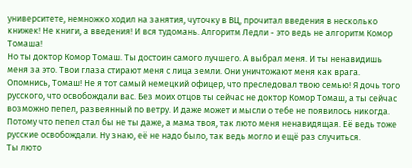университете, немножко ходил на занятия, чуточку в ВЦ, прочитал введения в несколько книжек! Не книги, а введения! И вся тудомань. Алгоритм Ледли - это ведь не алгоритм Комор Томаша!
Но ты доктор Комор Томаш. Ты достоин самого лучшего. А выбрал меня. И ты ненавидишь меня за это. Твои глаза стирают меня с лица земли. Они уничтожают меня как врага. Опомнись, Томаш! Не я тот самый немецкий офицер, что преследовал твою семью! Я дочь того русского, что освобождали вас. Без моих отцов ты сейчас не доктор Комор Томаш, а ты сейчас возможно пепел, развеянный по ветру. И даже может и мысли о тебе не появилось никогда. Потому что пепел стал бы не ты даже, а мама твоя, так люто меня ненавидящая. Её ведь тоже русские освобождали. Ну знаю, её не надо было, так ведь могло и ещё раз случиться.
Ты люто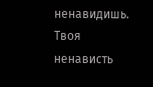ненавидишь. Твоя ненависть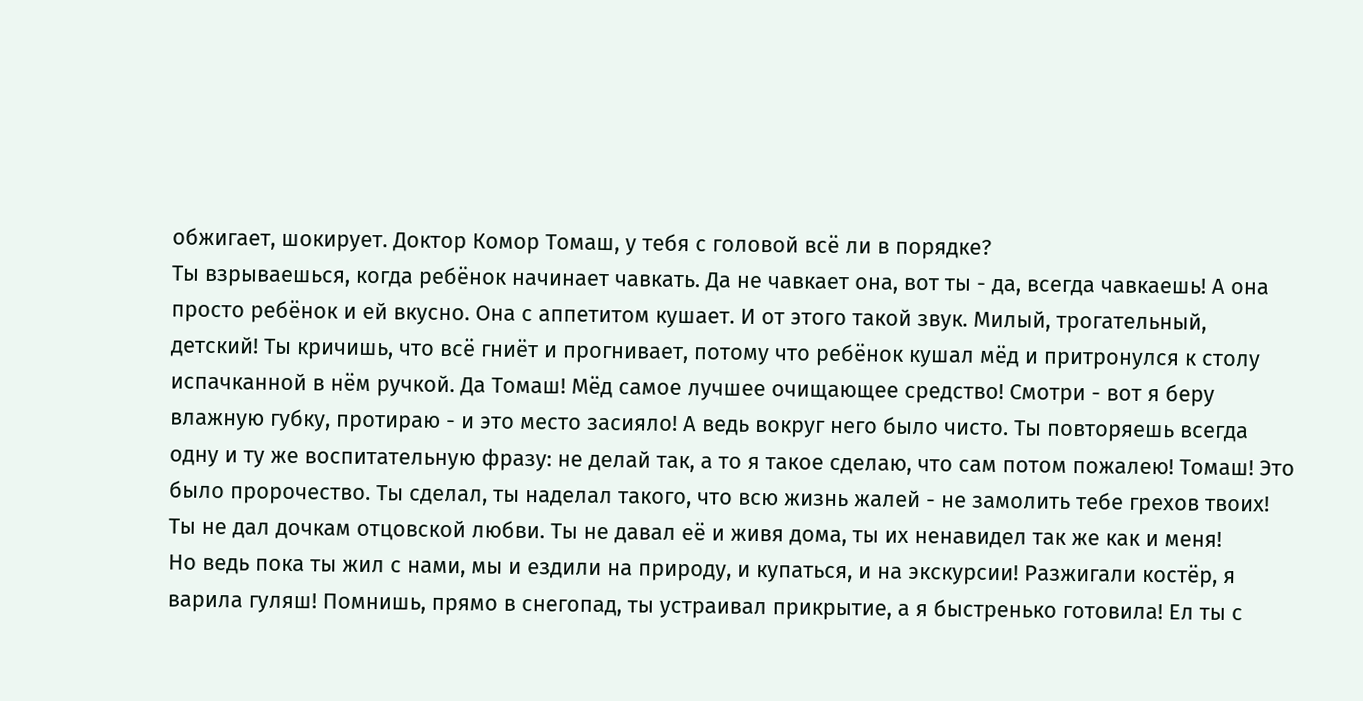обжигает, шокирует. Доктор Комор Томаш, у тебя с головой всё ли в порядке?
Ты взрываешься, когда ребёнок начинает чавкать. Да не чавкает она, вот ты - да, всегда чавкаешь! А она просто ребёнок и ей вкусно. Она с аппетитом кушает. И от этого такой звук. Милый, трогательный, детский! Ты кричишь, что всё гниёт и прогнивает, потому что ребёнок кушал мёд и притронулся к столу испачканной в нём ручкой. Да Томаш! Мёд самое лучшее очищающее средство! Смотри - вот я беру влажную губку, протираю - и это место засияло! А ведь вокруг него было чисто. Ты повторяешь всегда одну и ту же воспитательную фразу: не делай так, а то я такое сделаю, что сам потом пожалею! Томаш! Это было пророчество. Ты сделал, ты наделал такого, что всю жизнь жалей - не замолить тебе грехов твоих! Ты не дал дочкам отцовской любви. Ты не давал её и живя дома, ты их ненавидел так же как и меня!
Но ведь пока ты жил с нами, мы и ездили на природу, и купаться, и на экскурсии! Разжигали костёр, я варила гуляш! Помнишь, прямо в снегопад, ты устраивал прикрытие, а я быстренько готовила! Ел ты с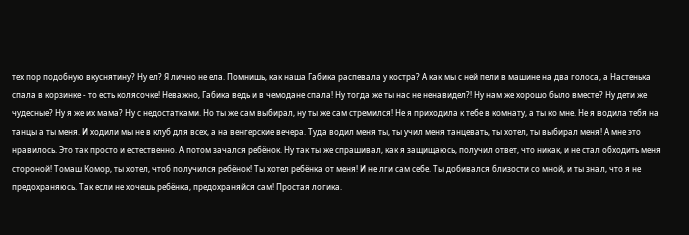тех пор подобную вкуснятину? Ну ел? Я лично не ела. Помнишь, как наша Габика распевала у костра? А как мы с ней пели в машине на два голоса, а Настенька спала в корзинке - то есть колясочке! Неважно, Габика ведь и в чемодане спала! Ну тогда же ты нас не ненавидел?! Ну нам же хорошо было вместе? Ну дети же чудесные? Ну я же их мама? Ну с недостатками. Но ты же сам выбирал, ну ты же сам стремился! Не я приходила к тебе в комнату, а ты ко мне. Не я водила тебя на танцы а ты меня. И ходили мы не в клуб для всех, а на венгерские вечера. Туда водил меня ты, ты учил меня танцевать, ты хотел, ты выбирал меня! А мне это нравилось. Это так просто и естественно. А потом зачался ребёнок. Ну так ты же спрашивал, как я защищаюсь, получил ответ, что никак, и не стал обходить меня стороной! Томаш Комор, ты хотел, чтоб получился ребёнок! Ты хотел ребёнка от меня! И не лги сам себе. Ты добивался близости со мной, и ты знал, что я не предохраняюсь. Так если не хочешь ребёнка, предохраняйся сам! Простая логика.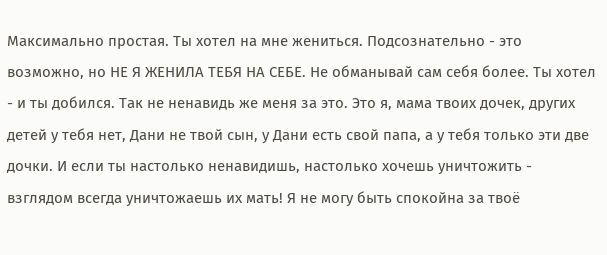Максимально простая. Ты хотел на мне жениться. Подсознательно - это возможно, но НЕ Я ЖЕНИЛА ТЕБЯ НА СЕБЕ. Не обманывай сам себя более. Ты хотел - и ты добился. Так не ненавидь же меня за это. Это я, мама твоих дочек, других детей у тебя нет, Дани не твой сын, у Дани есть свой папа, а у тебя только эти две дочки. И если ты настолько ненавидишь, настолько хочешь уничтожить - взглядом всегда уничтожаешь их мать! Я не могу быть спокойна за твоё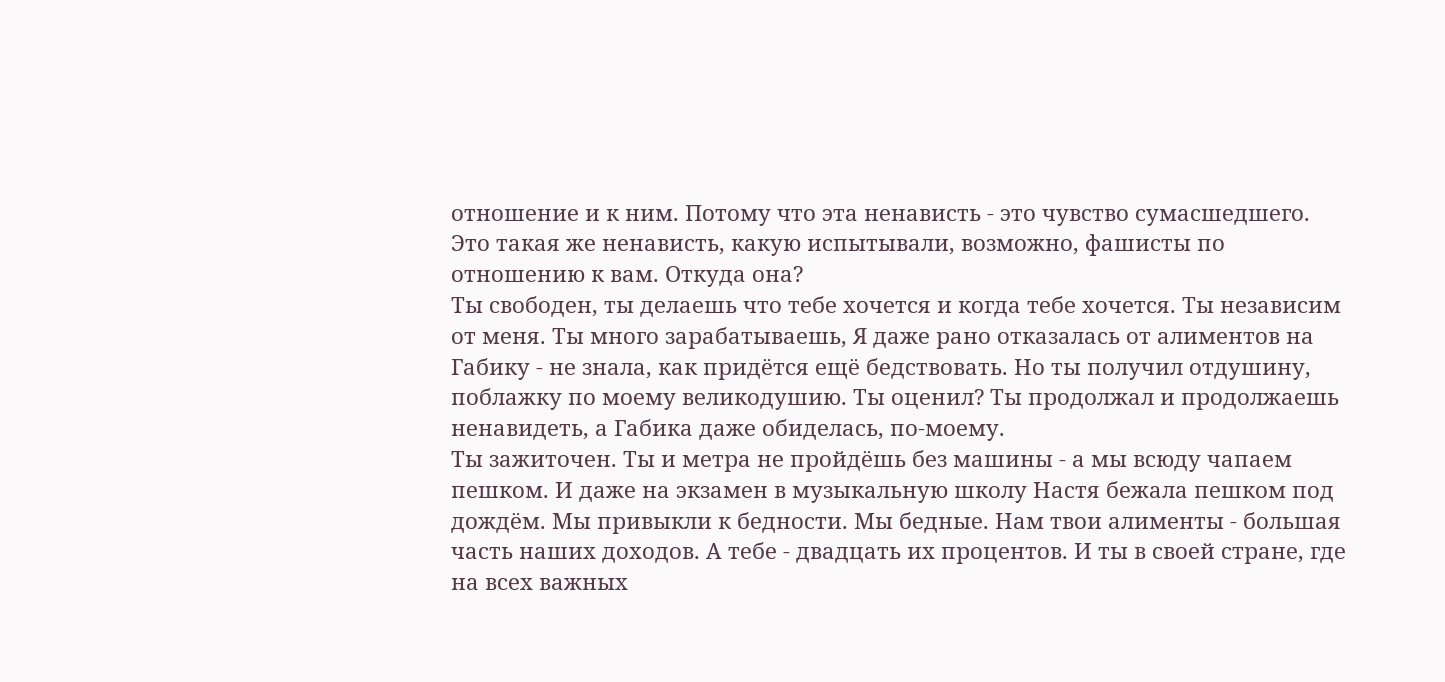отношение и к ним. Потому что эта ненависть - это чувство сумасшедшего. Это такая же ненависть, какую испытывали, возможно, фашисты по отношению к вам. Откуда она?
Ты свободен, ты делаешь что тебе хочется и когда тебе хочется. Ты независим от меня. Ты много зарабатываешь, Я даже рано отказалась от алиментов на Габику - не знала, как придётся ещё бедствовать. Но ты получил отдушину, поблажку по моему великодушию. Ты оценил? Ты продолжал и продолжаешь ненавидеть, а Габика даже обиделась, по-моему.
Ты зажиточен. Ты и метра не пройдёшь без машины - а мы всюду чапаем пешком. И даже на экзамен в музыкальную школу Настя бежала пешком под дождём. Мы привыкли к бедности. Мы бедные. Нам твои алименты - большая часть наших доходов. А тебе - двадцать их процентов. И ты в своей стране, где на всех важных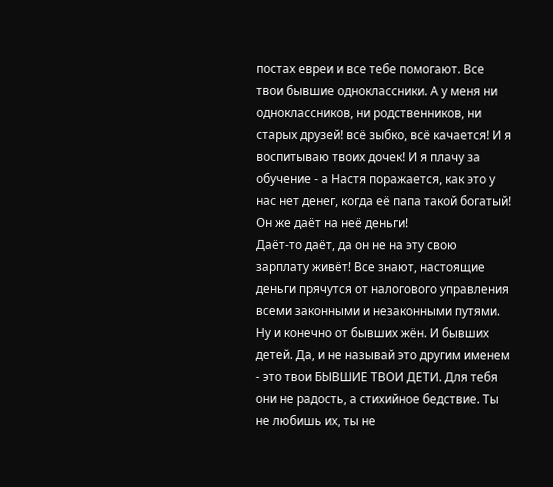постах евреи и все тебе помогают. Все твои бывшие одноклассники. А у меня ни одноклассников, ни родственников, ни старых друзей! всё зыбко, всё качается! И я воспитываю твоих дочек! И я плачу за обучение - а Настя поражается, как это у нас нет денег, когда её папа такой богатый! Он же даёт на неё деньги!
Даёт-то даёт, да он не на эту свою зарплату живёт! Все знают, настоящие деньги прячутся от налогового управления всеми законными и незаконными путями. Ну и конечно от бывших жён. И бывших детей. Да, и не называй это другим именем - это твои БЫВШИЕ ТВОИ ДЕТИ. Для тебя они не радость, а стихийное бедствие. Ты не любишь их, ты не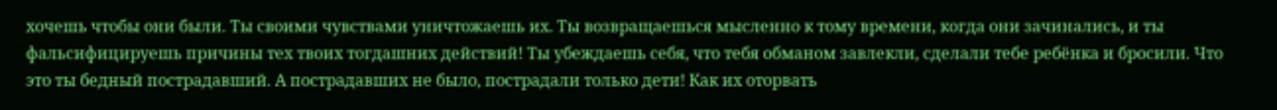хочешь чтобы они были. Ты своими чувствами уничтожаешь их. Ты возвращаешься мысленно к тому времени, когда они зачинались, и ты фальсифицируешь причины тех твоих тогдашних действий! Ты убеждаешь себя, что тебя обманом завлекли, сделали тебе ребёнка и бросили. Что это ты бедный пострадавший. А пострадавших не было, пострадали только дети! Как их оторвать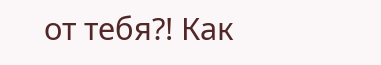от тебя?! Как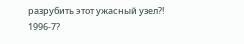разрубить этот ужасный узел?!
1996-7?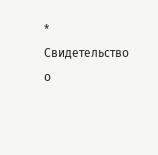*
Свидетельство о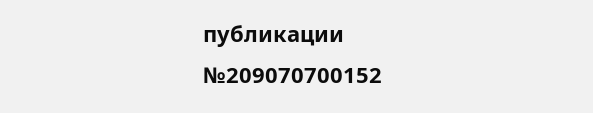публикации №209070700152